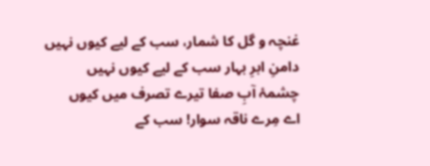غنچہ و گل کا شمار، سب کے لیے کیوں نہیں
دامنِ ابرِ بہار سب کے لیے کیوں نہیں
چشمۂ آبِ صفا تیرے تصرف میں کیوں
اے مِرے ناقہ سوار! سب کے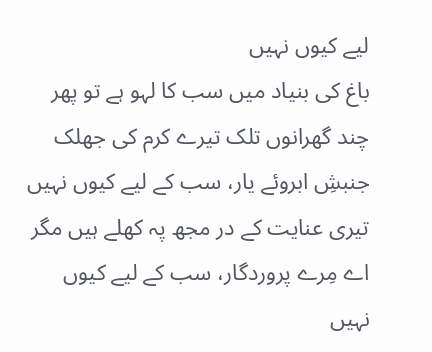لیے کیوں نہیں
باغ کی بنیاد میں سب کا لہو ہے تو پھر
چند گھرانوں تلک تیرے کرم کی جھلک
جنبشِ ابروئے یار، سب کے لیے کیوں نہیں
تیری عنایت کے در مجھ پہ کھلے ہیں مگر
اے مِرے پروردگار، سب کے لیے کیوں نہیں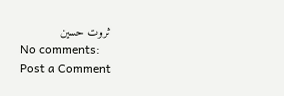ثروت حسین
No comments:
Post a Comment